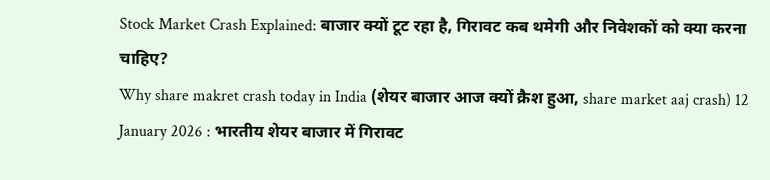Stock Market Crash Explained: बाजार क्यों टूट रहा है, गिरावट कब थमेगी और निवेशकों को क्या करना चाहिए?
Why share makret crash today in India (शेयर बाजार आज क्यों क्रैश हुआ, share market aaj crash) 12 January 2026 : भारतीय शेयर बाजार में गिरावट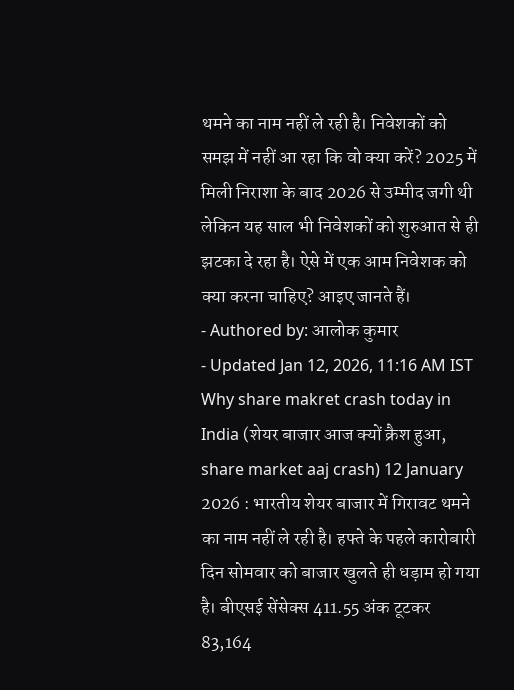थमने का नाम नहीं ले रही है। निवेशकों को समझ में नहीं आ रहा कि वो क्या करें? 2025 में मिली निराशा के बाद 2026 से उम्मीद जगी थी लेकिन यह साल भी निवेशकों को शुरुआत से ही झटका दे रहा है। ऐसे में एक आम निवेशक को क्या करना चाहिए? आइए जानते हैं।
- Authored by: आलोक कुमार
- Updated Jan 12, 2026, 11:16 AM IST
Why share makret crash today in India (शेयर बाजार आज क्यों क्रैश हुआ, share market aaj crash) 12 January 2026 : भारतीय शेयर बाजार में गिरावट थमने का नाम नहीं ले रही है। हफ्ते के पहले कारोबारी दिन सोमवार को बाजार खुलते ही धड़ाम हो गया है। बीएसई सेंसेक्स 411.55 अंक टूटकर 83,164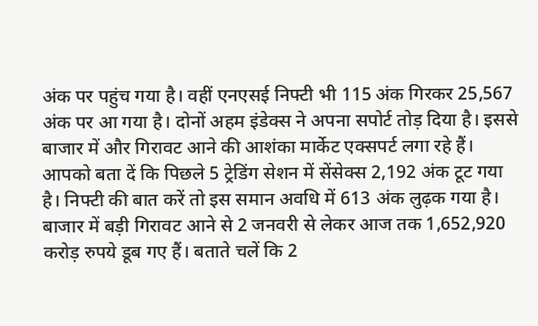अंक पर पहुंच गया है। वहीं एनएसई निफ्टी भी 115 अंक गिरकर 25,567 अंक पर आ गया है। दोनों अहम इंडेक्स ने अपना सपोर्ट तोड़ दिया है। इससे बाजार में और गिरावट आने की आशंका मार्केट एक्सपर्ट लगा रहे हैं। आपको बता दें कि पिछले 5 ट्रेडिंग सेशन में सेंसेक्स 2,192 अंक टूट गया है। निफ्टी की बात करें तो इस समान अवधि में 613 अंक लुढ़क गया है।
बाजार में बड़ी गिरावट आने से 2 जनवरी से लेकर आज तक 1,652,920 करोड़ रुपये डूब गए हैं। बताते चलें कि 2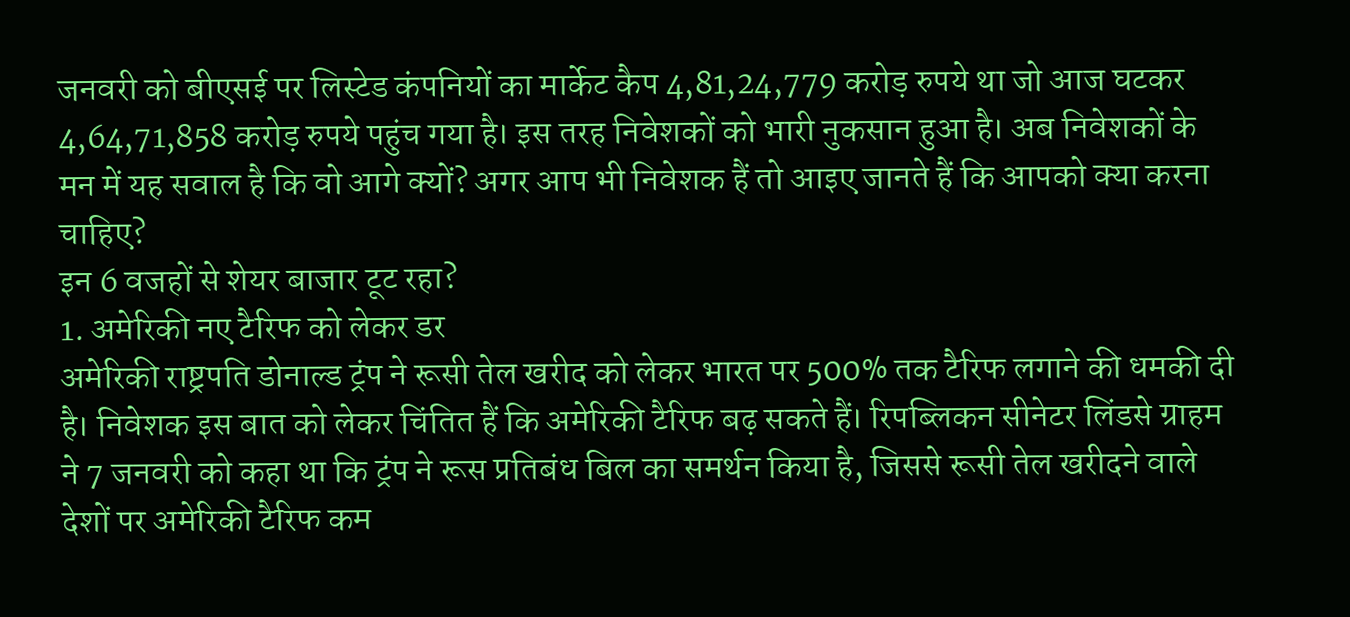जनवरी को बीएसई पर लिस्टेड कंपनियों का मार्केट कैप 4,81,24,779 करोड़ रुपये था जो आज घटकर 4,64,71,858 करोड़ रुपये पहुंच गया है। इस तरह निवेशकों को भारी नुकसान हुआ है। अब निवेशकों के मन में यह सवाल है कि वो आगे क्यों? अगर आप भी निवेशक हैं तो आइए जानते हैं कि आपको क्या करना चाहिए?
इन 6 वजहों से शेयर बाजार टूट रहा?
1. अमेरिकी नए टैरिफ को लेकर डर
अमेरिकी राष्ट्रपति डोनाल्ड ट्रंप ने रूसी तेल खरीद को लेकर भारत पर 500% तक टैरिफ लगाने की धमकी दी है। निवेशक इस बात को लेकर चिंतित हैं कि अमेरिकी टैरिफ बढ़ सकते हैं। रिपब्लिकन सीनेटर लिंडसे ग्राहम ने 7 जनवरी को कहा था कि ट्रंप ने रूस प्रतिबंध बिल का समर्थन किया है, जिससे रूसी तेल खरीदने वाले देशों पर अमेरिकी टैरिफ कम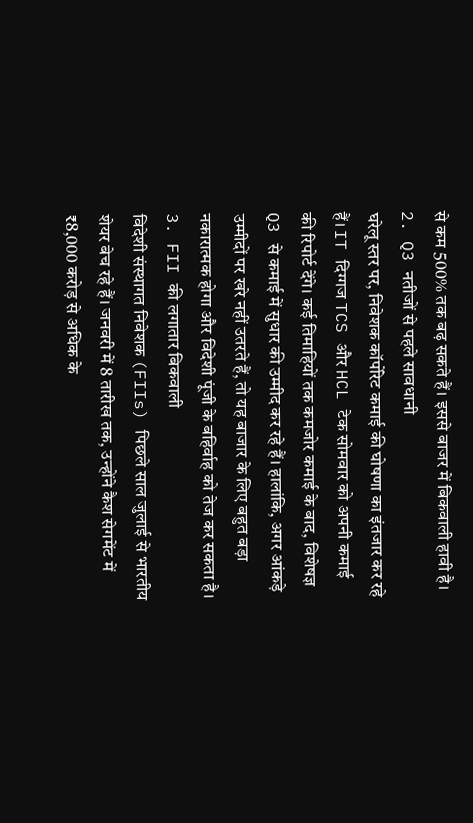से कम 500% तक बढ़ सकते हैं। इससे बाजर में बिकवाली हावी है।
2. Q3 नतीजों से पहले सावधानी
घरेलू स्तर पर, निवेशक कॉर्पोरेट कमाई की घोषणा का इंतजार कर रहे हैं। IT दिग्गज TCS और HCL टेक सोमवार को अपनी कमाई की रिपोर्ट देंगे। कई तिमाहियों तक कमजोर कमाई के बाद, विशेषज्ञ Q3 से कमाई में सुधार की उम्मीद कर रहे हैं। हालांकि, अगर आंकड़े उम्मीदों पर खरे नहीं उतरते हैं, तो यह बाजार के लिए बहुत बड़ा नकारात्मक होगा और विदेशी पूंजी के बहिर्वाह को तेज कर सकता है।
3. FII की लगातार बिकवाली
विदेशी संस्थागत निवेशक (FIIs) पिछले साल जुलाई से भारतीय शेयर बेच रहे हैं। जनवरी में 8 तारीख तक, उन्होंने कैश सेगमेंट में ₹8,000 करोड़ से अधिक के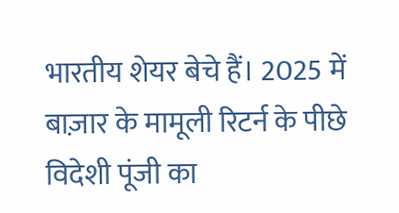भारतीय शेयर बेचे हैं। 2025 में बाज़ार के मामूली रिटर्न के पीछे विदेशी पूंजी का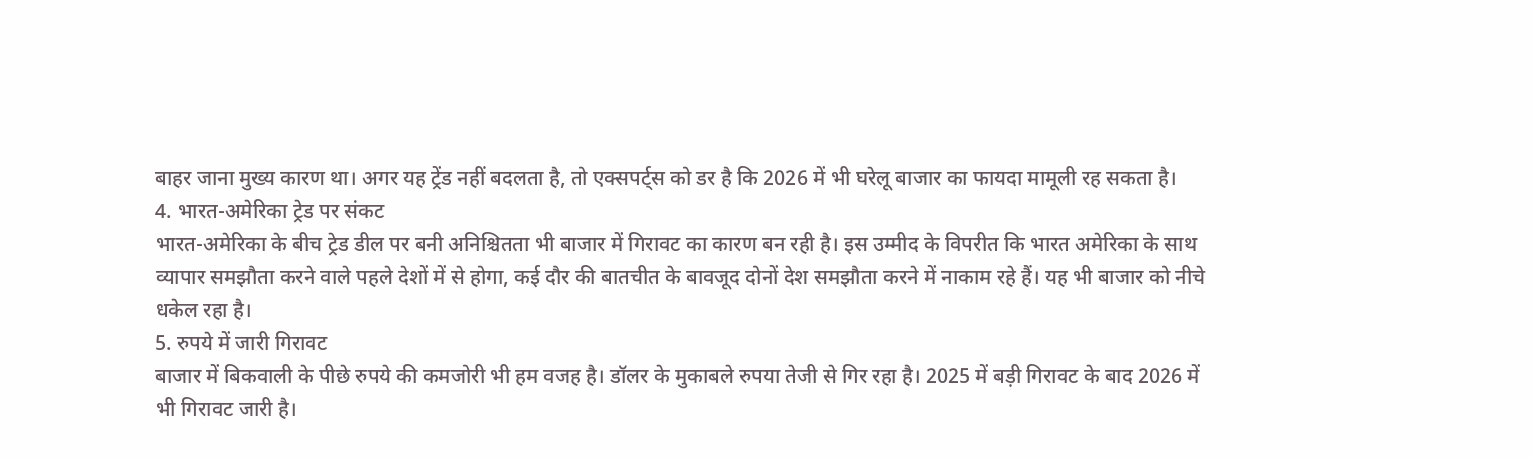बाहर जाना मुख्य कारण था। अगर यह ट्रेंड नहीं बदलता है, तो एक्सपर्ट्स को डर है कि 2026 में भी घरेलू बाजार का फायदा मामूली रह सकता है।
4. भारत-अमेरिका ट्रेड पर संकट
भारत-अमेरिका के बीच ट्रेड डील पर बनी अनिश्चितता भी बाजार में गिरावट का कारण बन रही है। इस उम्मीद के विपरीत कि भारत अमेरिका के साथ व्यापार समझौता करने वाले पहले देशों में से होगा, कई दौर की बातचीत के बावजूद दोनों देश समझौता करने में नाकाम रहे हैं। यह भी बाजार को नीचे धकेल रहा है।
5. रुपये में जारी गिरावट
बाजार में बिकवाली के पीछे रुपये की कमजोरी भी हम वजह है। डॉलर के मुकाबले रुपया तेजी से गिर रहा है। 2025 में बड़ी गिरावट के बाद 2026 में भी गिरावट जारी है।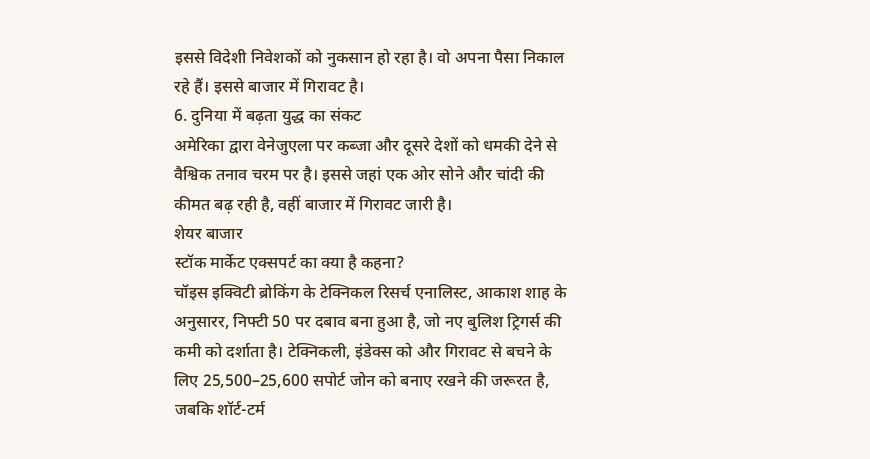इससे विदेशी निवेशकों को नुकसान हो रहा है। वो अपना पैसा निकाल रहे हैं। इससे बाजार में गिरावट है।
6. दुनिया में बढ़ता युद्ध का संकट
अमेरिका द्वारा वेनेजुएला पर कब्जा और दूसरे देशों को धमकी देने से वैश्विक तनाव चरम पर है। इससे जहां एक ओर सोने और चांदी की कीमत बढ़ रही है, वहीं बाजार में गिरावट जारी है।
शेयर बाजार
स्टॉक मार्केट एक्सपर्ट का क्या है कहना?
चॉइस इक्विटी ब्रोकिंग के टेक्निकल रिसर्च एनालिस्ट, आकाश शाह के अनुसारर, निफ्टी 50 पर दबाव बना हुआ है, जो नए बुलिश ट्रिगर्स की कमी को दर्शाता है। टेक्निकली, इंडेक्स को और गिरावट से बचने के लिए 25,500–25,600 सपोर्ट जोन को बनाए रखने की जरूरत है, जबकि शॉर्ट-टर्म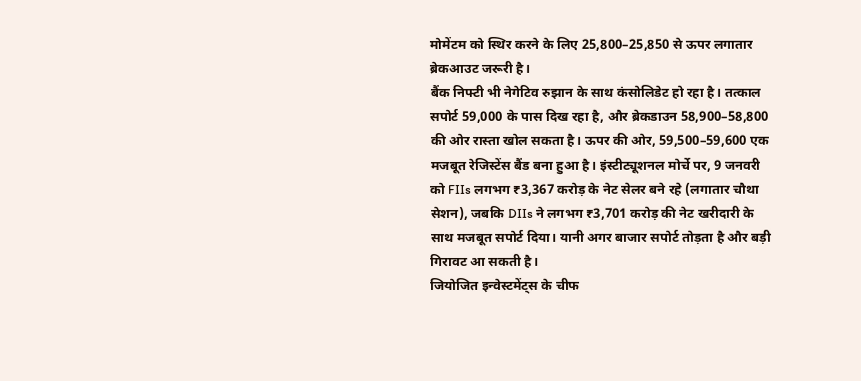मोमेंटम को स्थिर करने के लिए 25,800–25,850 से ऊपर लगातार ब्रेकआउट जरूरी है।
बैंक निफ्टी भी नेगेटिव रुझान के साथ कंसोलिडेट हो रहा है। तत्काल सपोर्ट 59,000 के पास दिख रहा है, और ब्रेकडाउन 58,900–58,800 की ओर रास्ता खोल सकता है। ऊपर की ओर, 59,500–59,600 एक मजबूत रेजिस्टेंस बैंड बना हुआ है। इंस्टीट्यूशनल मोर्चे पर, 9 जनवरी को FIIs लगभग ₹3,367 करोड़ के नेट सेलर बने रहे (लगातार चौथा सेशन), जबकि DIIs ने लगभग ₹3,701 करोड़ की नेट खरीदारी के साथ मजबूत सपोर्ट दिया। यानी अगर बाजार सपोर्ट तोड़ता है और बड़ी गिरावट आ सकती है।
जियोजित इन्वेस्टमेंट्स के चीफ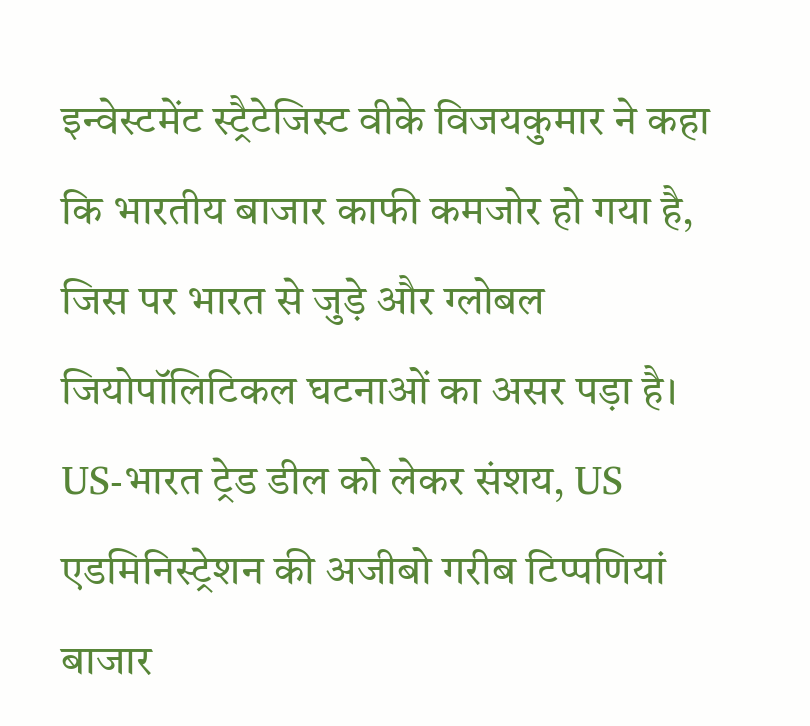इन्वेस्टमेंट स्ट्रैटेजिस्ट वीके विजयकुमार ने कहा कि भारतीय बाजार काफी कमजोर हो गया है, जिस पर भारत से जुड़े और ग्लोबल जियोपॉलिटिकल घटनाओं का असर पड़ा है। US-भारत ट्रेड डील को लेकर संशय, US एडमिनिस्ट्रेशन की अजीबो गरीब टिप्पणियां बाजार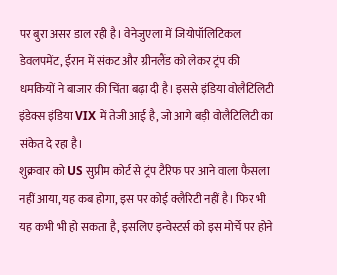पर बुरा असर डाल रही है। वेनेजुएला में जियोपॉलिटिकल डेवलपमेंट, ईरान में संकट और ग्रीनलैंड को लेकर ट्रंप की धमकियों ने बाजार की चिंता बढ़ा दी है। इससे इंडिया वोलैटिलिटी इंडेक्स इंडिया VIX में तेजी आई है, जो आगे बड़ी वोलैटिलिटी का संकेत दे रहा है।
शुक्रवार को US सुप्रीम कोर्ट से ट्रंप टैरिफ पर आने वाला फैसला नहीं आया, यह कब होगा, इस पर कोई क्लैरिटी नहीं है। फिर भी यह कभी भी हो सकता है, इसलिए इन्वेस्टर्स को इस मोर्चे पर होने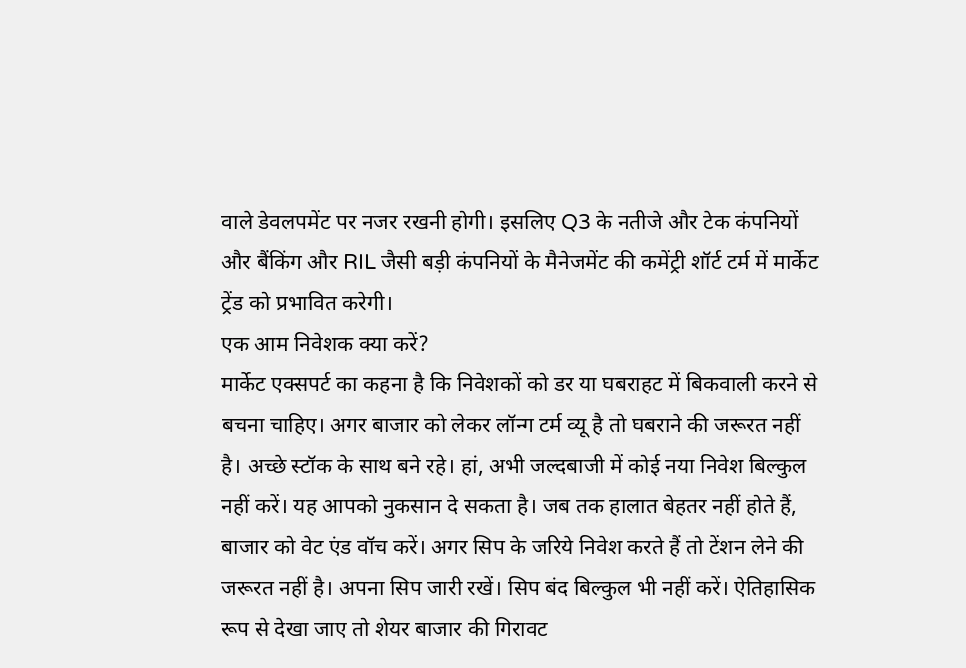वाले डेवलपमेंट पर नजर रखनी होगी। इसलिए Q3 के नतीजे और टेक कंपनियों और बैंकिंग और RIL जैसी बड़ी कंपनियों के मैनेजमेंट की कमेंट्री शॉर्ट टर्म में मार्केट ट्रेंड को प्रभावित करेगी।
एक आम निवेशक क्या करें?
मार्केट एक्सपर्ट का कहना है कि निवेशकों को डर या घबराहट में बिकवाली करने से बचना चाहिए। अगर बाजार को लेकर लॉन्ग टर्म व्यू है तो घबराने की जरूरत नहीं है। अच्छे स्टॉक के साथ बने रहे। हां, अभी जल्दबाजी में कोई नया निवेश बिल्कुल नहीं करें। यह आपको नुकसान दे सकता है। जब तक हालात बेहतर नहीं होते हैं, बाजार को वेट एंड वॉच करें। अगर सिप के जरिये निवेश करते हैं तो टेंशन लेने की जरूरत नहीं है। अपना सिप जारी रखें। सिप बंद बिल्कुल भी नहीं करें। ऐतिहासिक रूप से देखा जाए तो शेयर बाजार की गिरावट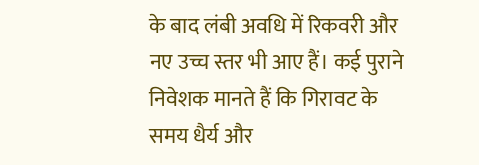के बाद लंबी अवधि में रिकवरी और नए उच्च स्तर भी आए हैं। कई पुराने निवेशक मानते हैं कि गिरावट के समय धैर्य और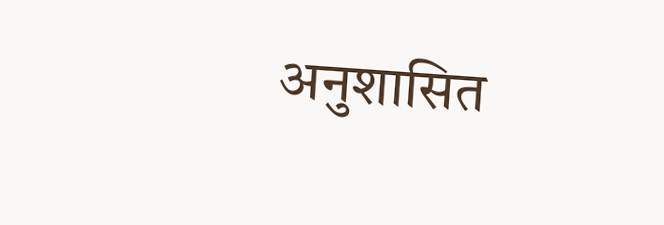अनुशासित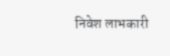निवेश लाभकारी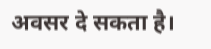अवसर दे सकता है।